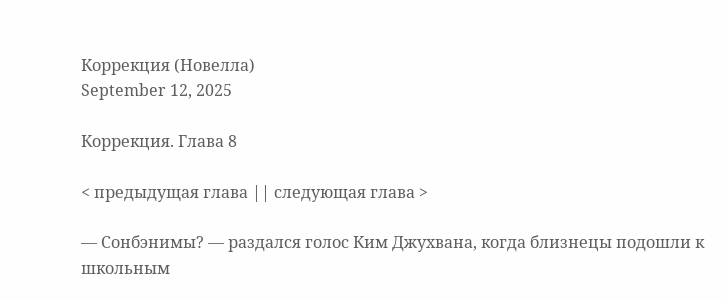Коррекция (Новелла)
September 12, 2025

Коррекция. Глава 8

< предыдущая глава || следующая глава >

— Сонбэнимы? — раздался голос Ким Джухвана, когда близнецы подошли к школьным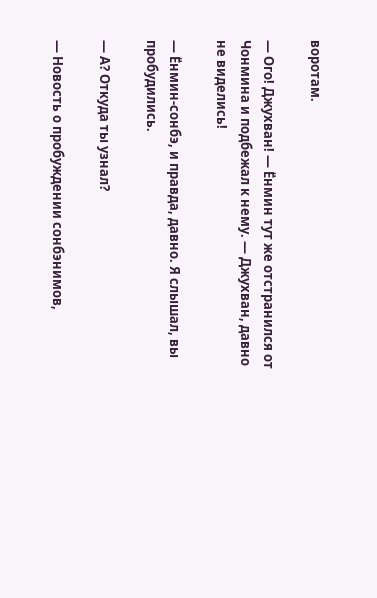воротам.

— Ого! Джухван! — Ёнмин тут же отстранился от Чонмина и подбежал к нему. — Джухван, давно не виделись!

— Ёнмин-сонбэ, и правда, давно. Я слышал, вы пробудились.

— А? Откуда ты узнал?

— Новость о пробуждении сонбэнимов,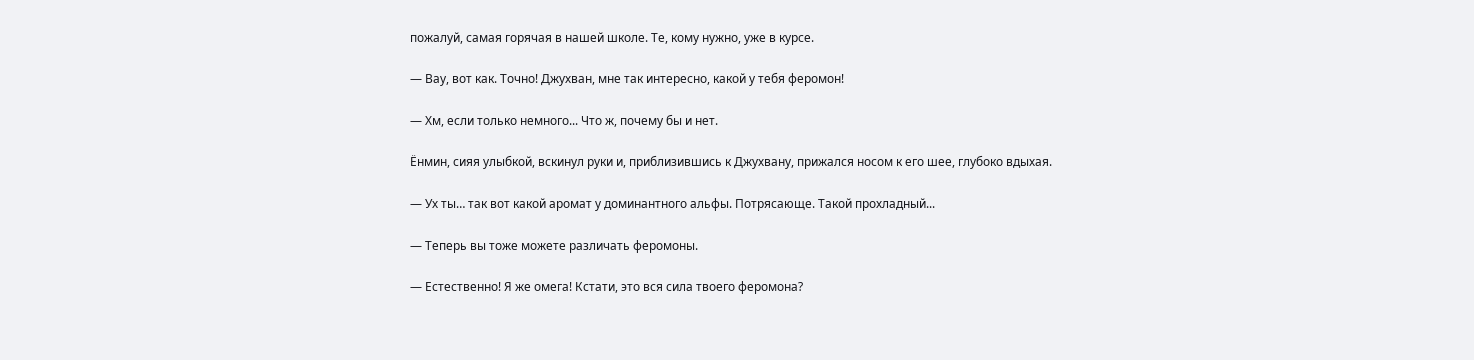пожалуй, самая горячая в нашей школе. Те, кому нужно, уже в курсе.

— Вау, вот как. Точно! Джухван, мне так интересно, какой у тебя феромон!

— Хм, если только немного... Что ж, почему бы и нет.

Ёнмин, сияя улыбкой, вскинул руки и, приблизившись к Джухвану, прижался носом к его шее, глубоко вдыхая.

— Ух ты… так вот какой аромат у доминантного альфы. Потрясающе. Такой прохладный...

— Теперь вы тоже можете различать феромоны.

— Естественно! Я же омега! Кстати, это вся сила твоего феромона?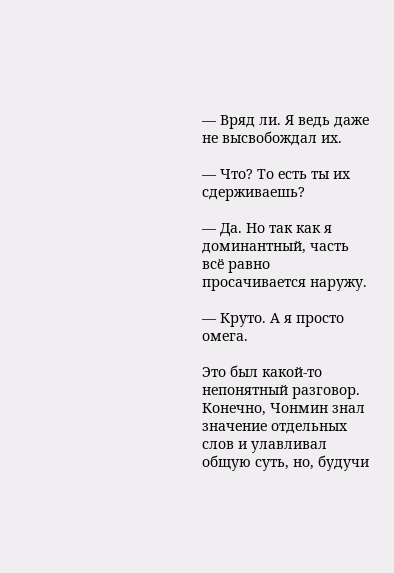— Вряд ли. Я ведь даже не высвобождал их.

— Что? То есть ты их сдерживаешь?

— Да. Но так как я доминантный, часть всё равно просачивается наружу.

— Круто. А я просто омега.

Это был какой-то непонятный разговор. Конечно, Чонмин знал значение отдельных слов и улавливал общую суть, но, будучи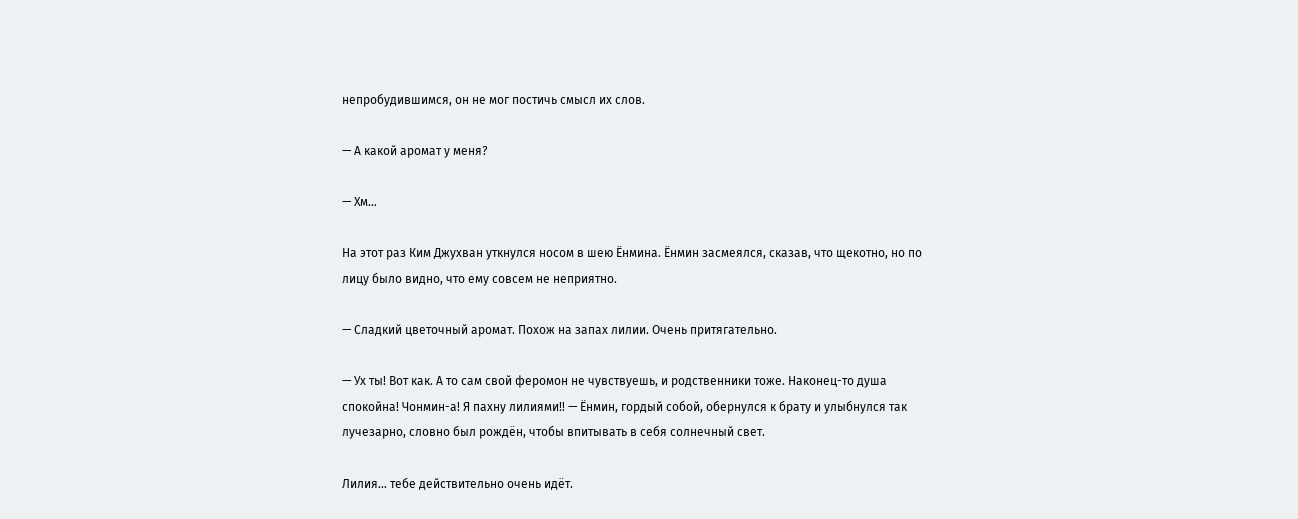непробудившимся, он не мог постичь смысл их слов.

— А какой аромат у меня?

— Хм…

На этот раз Ким Джухван уткнулся носом в шею Ёнмина. Ёнмин засмеялся, сказав, что щекотно, но по лицу было видно, что ему совсем не неприятно.

— Сладкий цветочный аромат. Похож на запах лилии. Очень притягательно.

— Ух ты! Вот как. А то сам свой феромон не чувствуешь, и родственники тоже. Наконец-то душа спокойна! Чонмин-а! Я пахну лилиями!! — Ёнмин, гордый собой, обернулся к брату и улыбнулся так лучезарно, словно был рождён, чтобы впитывать в себя солнечный свет.

Лилия… тебе действительно очень идёт.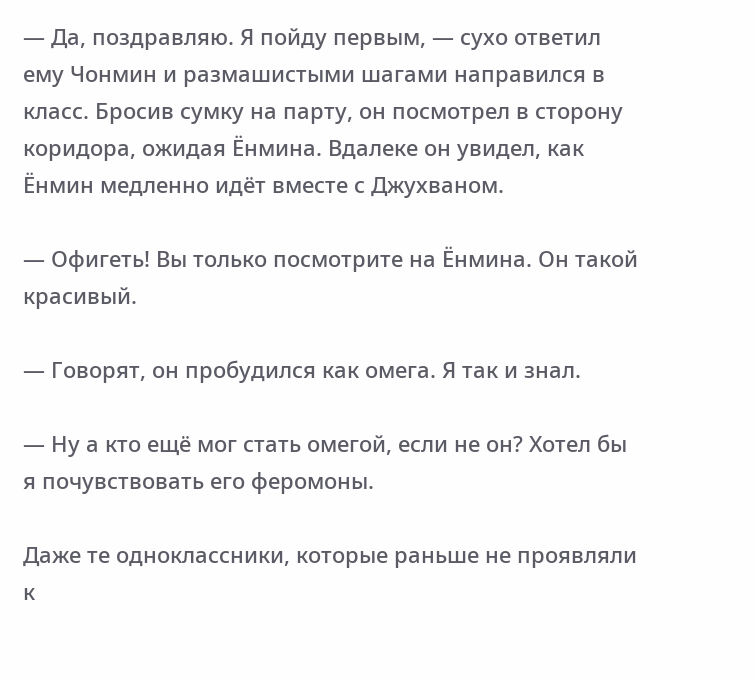— Да, поздравляю. Я пойду первым, — сухо ответил ему Чонмин и размашистыми шагами направился в класс. Бросив сумку на парту, он посмотрел в сторону коридора, ожидая Ёнмина. Вдалеке он увидел, как Ёнмин медленно идёт вместе с Джухваном.

— Офигеть! Вы только посмотрите на Ёнмина. Он такой красивый.

— Говорят, он пробудился как омега. Я так и знал.

— Ну а кто ещё мог стать омегой, если не он? Хотел бы я почувствовать его феромоны.

Даже те одноклассники, которые раньше не проявляли к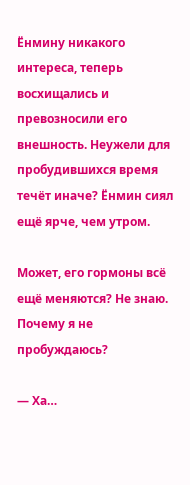Ёнмину никакого интереса, теперь восхищались и превозносили его внешность. Неужели для пробудившихся время течёт иначе? Ёнмин сиял ещё ярче, чем утром.

Может, его гормоны всё ещё меняются? Не знаю. Почему я не пробуждаюсь?

— Ха…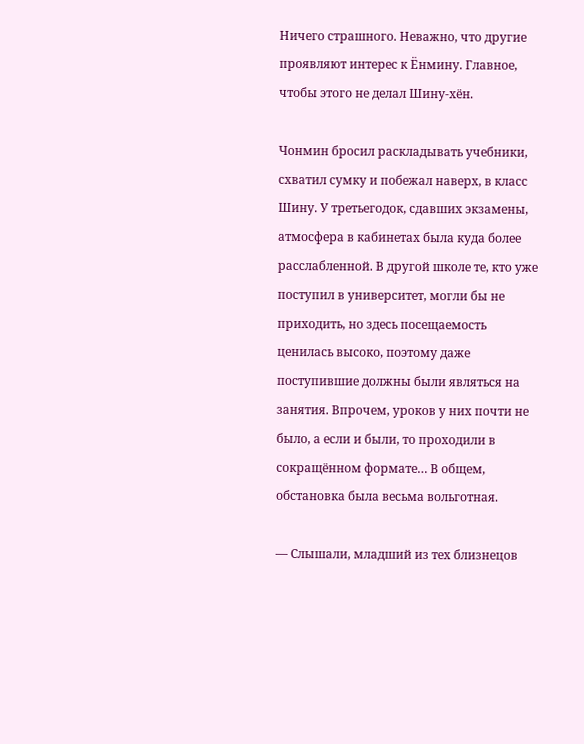Ничего страшного. Неважно, что другие проявляют интерес к Ёнмину. Главное, чтобы этого не делал Шину-хён.

Чонмин бросил раскладывать учебники, схватил сумку и побежал наверх, в класс Шину. У третьегодок, сдавших экзамены, атмосфера в кабинетах была куда более расслабленной. В другой школе те, кто уже поступил в университет, могли бы не приходить, но здесь посещаемость ценилась высоко, поэтому даже поступившие должны были являться на занятия. Впрочем, уроков у них почти не было, а если и были, то проходили в сокращённом формате… В общем, обстановка была весьма вольготная.

— Слышали, младший из тех близнецов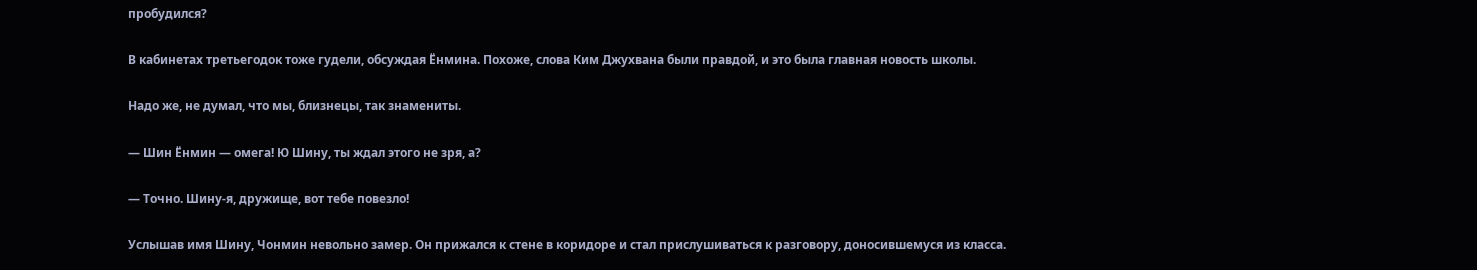пробудился?

В кабинетах третьегодок тоже гудели, обсуждая Ёнмина. Похоже, слова Ким Джухвана были правдой, и это была главная новость школы.

Надо же, не думал, что мы, близнецы, так знамениты.

— Шин Ёнмин — омега! Ю Шину, ты ждал этого не зря, а?

— Точно. Шину-я, дружище, вот тебе повезло!

Услышав имя Шину, Чонмин невольно замер. Он прижался к стене в коридоре и стал прислушиваться к разговору, доносившемуся из класса.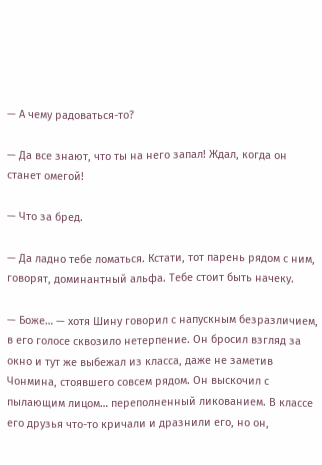— А чему радоваться-то?

— Да все знают, что ты на него запал! Ждал, когда он станет омегой!

— Что за бред.

— Да ладно тебе ломаться. Кстати, тот парень рядом с ним, говорят, доминантный альфа. Тебе стоит быть начеку.

— Боже… — хотя Шину говорил с напускным безразличием, в его голосе сквозило нетерпение. Он бросил взгляд за окно и тут же выбежал из класса, даже не заметив Чонмина, стоявшего совсем рядом. Он выскочил с пылающим лицом… переполненный ликованием. В классе его друзья что-то кричали и дразнили его, но он,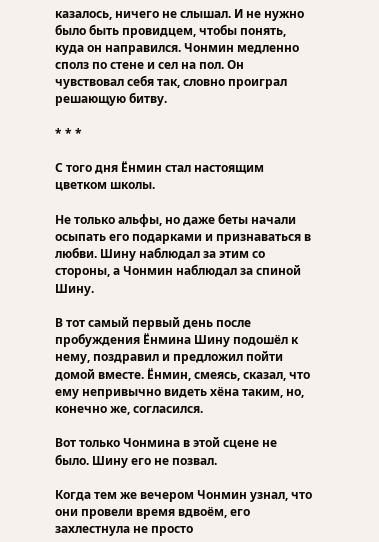казалось, ничего не слышал. И не нужно было быть провидцем, чтобы понять, куда он направился. Чонмин медленно сполз по стене и сел на пол. Он чувствовал себя так, словно проиграл решающую битву.

* * *

С того дня Ёнмин стал настоящим цветком школы.

Не только альфы, но даже беты начали осыпать его подарками и признаваться в любви. Шину наблюдал за этим со стороны, а Чонмин наблюдал за спиной Шину.

В тот самый первый день после пробуждения Ёнмина Шину подошёл к нему, поздравил и предложил пойти домой вместе. Ёнмин, смеясь, сказал, что ему непривычно видеть хёна таким, но, конечно же, согласился.

Вот только Чонмина в этой сцене не было. Шину его не позвал.

Когда тем же вечером Чонмин узнал, что они провели время вдвоём, его захлестнула не просто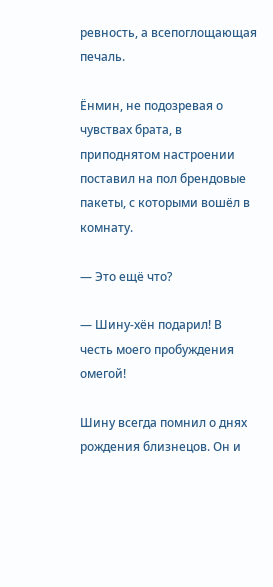ревность, а всепоглощающая печаль.

Ёнмин, не подозревая о чувствах брата, в приподнятом настроении поставил на пол брендовые пакеты, с которыми вошёл в комнату.

— Это ещё что?

— Шину-хён подарил! В честь моего пробуждения омегой!

Шину всегда помнил о днях рождения близнецов. Он и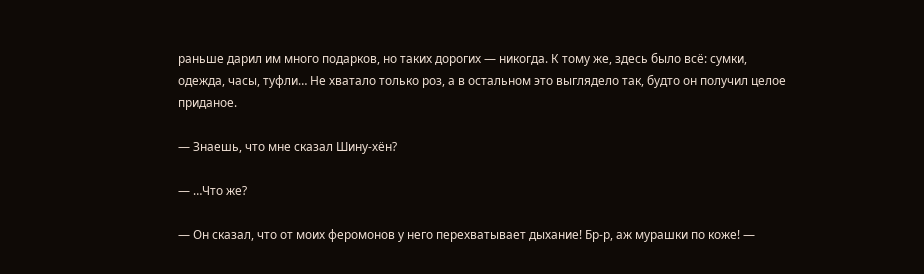раньше дарил им много подарков, но таких дорогих — никогда. К тому же, здесь было всё: сумки, одежда, часы, туфли… Не хватало только роз, а в остальном это выглядело так, будто он получил целое приданое.

— Знаешь, что мне сказал Шину-хён?

— …Что же?

— Он сказал, что от моих феромонов у него перехватывает дыхание! Бр-р, аж мурашки по коже! —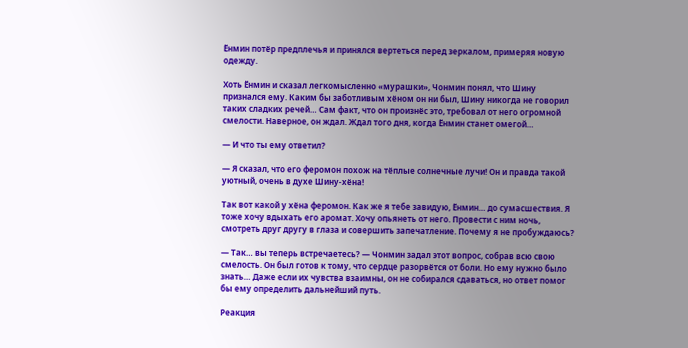Ёнмин потёр предплечья и принялся вертеться перед зеркалом, примеряя новую одежду.

Хоть Ёнмин и сказал легкомысленно «мурашки», Чонмин понял, что Шину признался ему. Каким бы заботливым хёном он ни был, Шину никогда не говорил таких сладких речей… Сам факт, что он произнёс это, требовал от него огромной смелости. Наверное, он ждал. Ждал того дня, когда Ёнмин станет омегой…

— И что ты ему ответил?

— Я сказал, что его феромон похож на тёплые солнечные лучи! Он и правда такой уютный, очень в духе Шину-хёна!

Так вот какой у хёна феромон. Как же я тебе завидую, Ёнмин… до сумасшествия. Я тоже хочу вдыхать его аромат. Хочу опьянеть от него. Провести с ним ночь, смотреть друг другу в глаза и совершить запечатление. Почему я не пробуждаюсь?

— Так… вы теперь встречаетесь? — Чонмин задал этот вопрос, собрав всю свою смелость. Он был готов к тому, что сердце разорвётся от боли. Но ему нужно было знать… Даже если их чувства взаимны, он не собирался сдаваться, но ответ помог бы ему определить дальнейший путь.

Реакция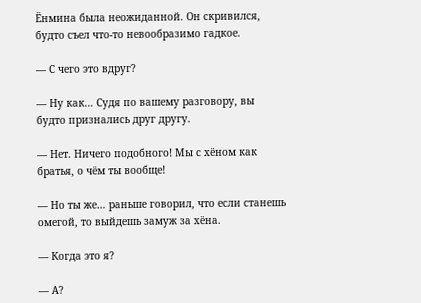Ёнмина была неожиданной. Он скривился, будто съел что-то невообразимо гадкое.

— С чего это вдруг?

— Ну как… Судя по вашему разговору, вы будто признались друг другу.

— Нет. Ничего подобного! Мы с хёном как братья, о чём ты вообще!

— Но ты же… раньше говорил, что если станешь омегой, то выйдешь замуж за хёна.

— Когда это я?

— А?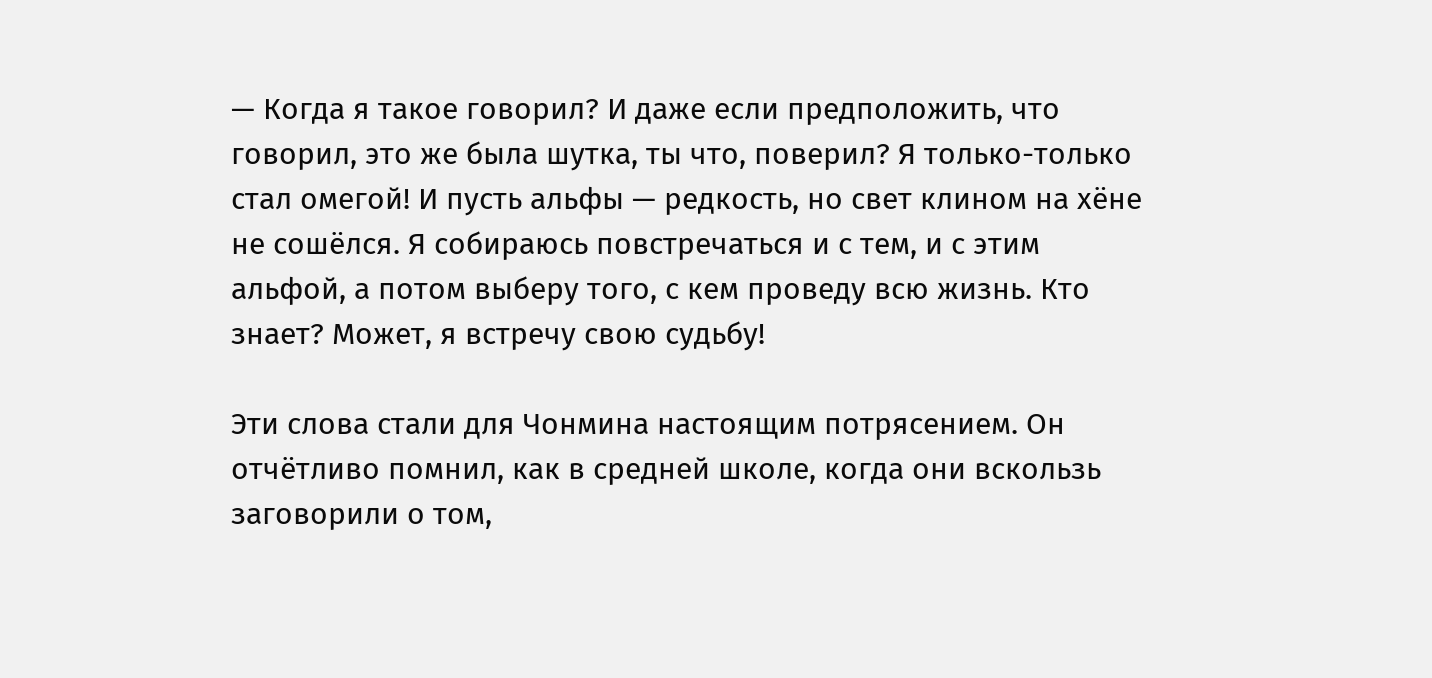— Когда я такое говорил? И даже если предположить, что говорил, это же была шутка, ты что, поверил? Я только-только стал омегой! И пусть альфы — редкость, но свет клином на хёне не сошёлся. Я собираюсь повстречаться и с тем, и с этим альфой, а потом выберу того, с кем проведу всю жизнь. Кто знает? Может, я встречу свою судьбу!

Эти слова стали для Чонмина настоящим потрясением. Он отчётливо помнил, как в средней школе, когда они вскользь заговорили о том,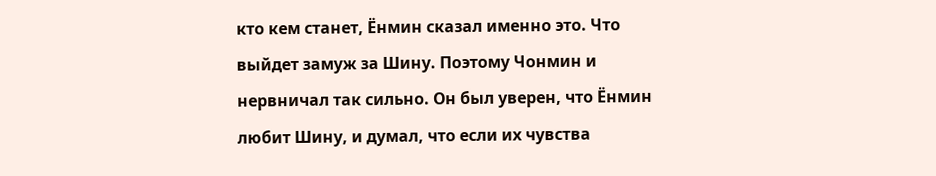кто кем станет, Ёнмин сказал именно это. Что выйдет замуж за Шину. Поэтому Чонмин и нервничал так сильно. Он был уверен, что Ёнмин любит Шину, и думал, что если их чувства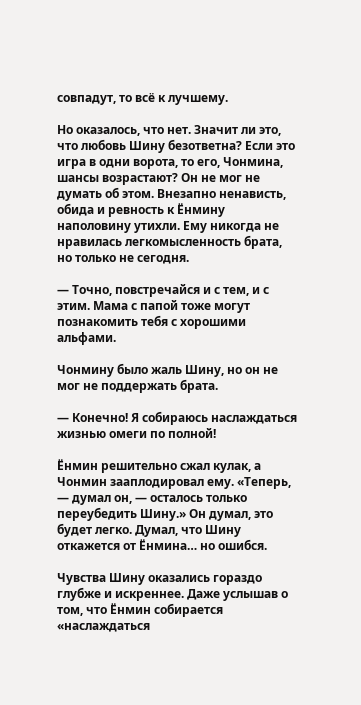совпадут, то всё к лучшему.

Но оказалось, что нет. Значит ли это, что любовь Шину безответна? Если это игра в одни ворота, то его, Чонмина, шансы возрастают? Он не мог не думать об этом. Внезапно ненависть, обида и ревность к Ёнмину наполовину утихли. Ему никогда не нравилась легкомысленность брата, но только не сегодня.

— Точно, повстречайся и с тем, и с этим. Мама с папой тоже могут познакомить тебя с хорошими альфами.

Чонмину было жаль Шину, но он не мог не поддержать брата.

— Конечно! Я собираюсь наслаждаться жизнью омеги по полной!

Ёнмин решительно сжал кулак, а Чонмин зааплодировал ему. «Теперь, — думал он, — осталось только переубедить Шину.» Он думал, это будет легко. Думал, что Шину откажется от Ёнмина… но ошибся.

Чувства Шину оказались гораздо глубже и искреннее. Даже услышав о том, что Ёнмин собирается «наслаждаться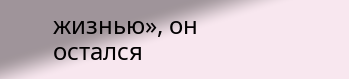жизнью», он остался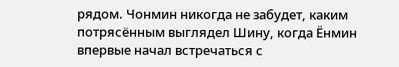рядом. Чонмин никогда не забудет, каким потрясённым выглядел Шину, когда Ёнмин впервые начал встречаться с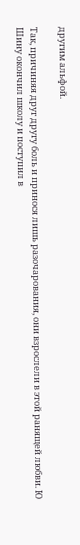другим альфой.

Так, причиняя друг другу боль и принося лишь разочарования, они взрослели в этой ранящей любви. Ю Шину окончил школу и поступил в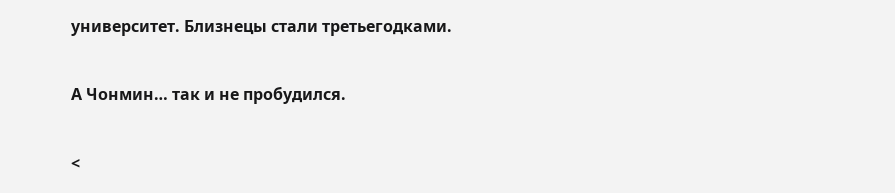университет. Близнецы стали третьегодками.

А Чонмин… так и не пробудился.

<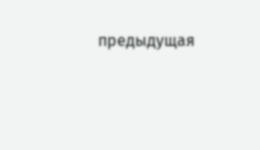предыдущая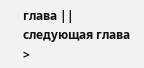глава || следующая глава >